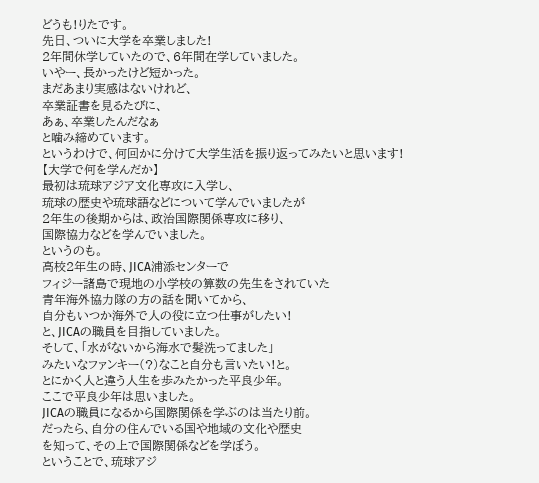どうも!りたです。
先日、ついに大学を卒業しました!
2年間休学していたので、6年間在学していました。
いやー、長かったけど短かった。
まだあまり実感はないけれど、
卒業証書を見るたびに、
あぁ、卒業したんだなぁ
と噛み締めています。
というわけで、何回かに分けて大学生活を振り返ってみたいと思います!
【大学で何を学んだか】
最初は琉球アジア文化専攻に入学し、
琉球の歴史や琉球語などについて学んでいましたが
2年生の後期からは、政治国際関係専攻に移り、
国際協力などを学んでいました。
というのも。
高校2年生の時、JICA浦添センターで
フィジー諸島で現地の小学校の算数の先生をされていた
青年海外協力隊の方の話を聞いてから、
自分もいつか海外で人の役に立つ仕事がしたい!
と、JICAの職員を目指していました。
そして、「水がないから海水で髪洗ってました」
みたいなファンキー(?)なこと自分も言いたい!と。
とにかく人と違う人生を歩みたかった平良少年。
ここで平良少年は思いました。
JICAの職員になるから国際関係を学ぶのは当たり前。
だったら、自分の住んでいる国や地域の文化や歴史
を知って、その上で国際関係などを学ぼう。
ということで、琉球アジ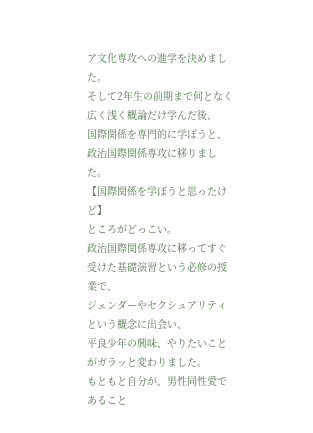ア文化専攻への進学を決めました。
そして2年生の前期まで何となく広く浅く概論だけ学んだ後、
国際関係を専門的に学ぼうと、政治国際関係専攻に移りました。
【国際関係を学ぼうと思ったけど】
ところがどっこい。
政治国際関係専攻に移ってすぐ受けた基礎演習という必修の授業で、
ジェンダーやセクシュアリティという概念に出会い、
平良少年の興味、やりたいことがガラッと変わりました。
もともと自分が、男性同性愛であること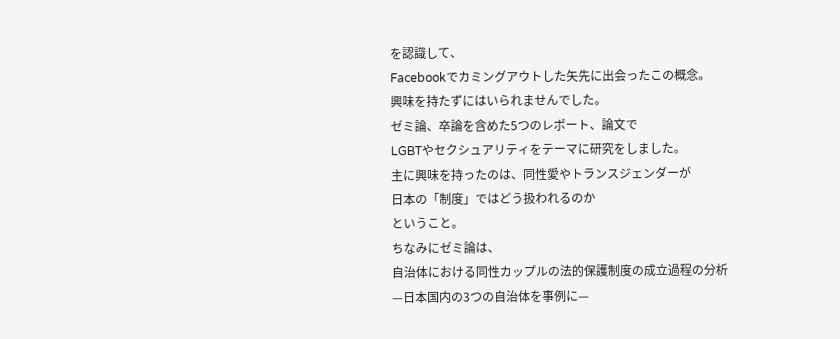を認識して、
Facebookでカミングアウトした矢先に出会ったこの概念。
興味を持たずにはいられませんでした。
ゼミ論、卒論を含めた5つのレポート、論文で
LGBTやセクシュアリティをテーマに研究をしました。
主に興味を持ったのは、同性愛やトランスジェンダーが
日本の「制度」ではどう扱われるのか
ということ。
ちなみにゼミ論は、
自治体における同性カップルの法的保護制度の成立過程の分析
—日本国内の3つの自治体を事例に—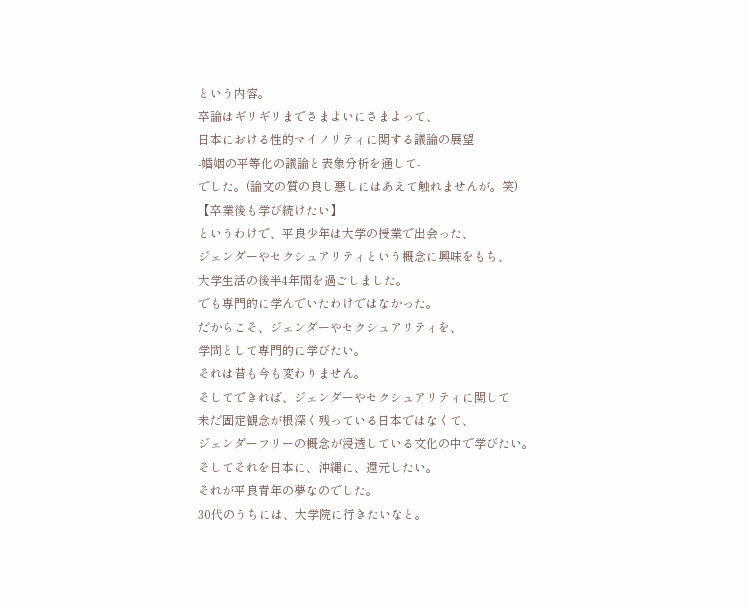という内容。
卒論はギリギリまでさまよいにさまよって、
日本における性的マイノリティに関する議論の展望
-婚姻の平等化の議論と表象分析を通して-
でした。(論文の質の良し悪しにはあえて触れませんが。笑)
【卒業後も学び続けたい】
というわけで、平良少年は大学の授業で出会った、
ジェンダーやセクシュアリティという概念に興味をもち、
大学生活の後半4年間を過ごしました。
でも専門的に学んでいたわけではなかった。
だからこそ、ジェンダーやセクシュアリティを、
学問として専門的に学びたい。
それは昔も今も変わりません。
そしてできれば、ジェンダーやセクシュアリティに関して
未だ固定観念が根深く残っている日本ではなくて、
ジェンダーフリーの概念が浸透している文化の中で学びたい。
そしてそれを日本に、沖縄に、還元したい。
それが平良青年の夢なのでした。
30代のうちには、大学院に行きたいなと。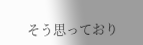そう思っており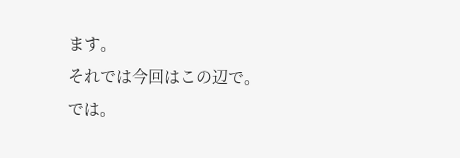ます。
それでは今回はこの辺で。
では。